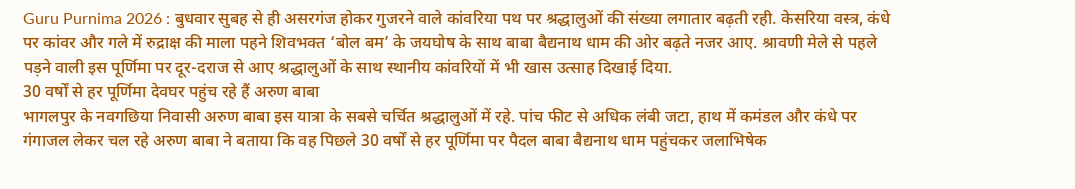Guru Purnima 2026 : बुधवार सुबह से ही असरगंज होकर गुजरने वाले कांवरिया पथ पर श्रद्धालुओं की संख्या लगातार बढ़ती रही. केसरिया वस्त्र, कंधे पर कांवर और गले में रुद्राक्ष की माला पहने शिवभक्त ‘बोल बम’ के जयघोष के साथ बाबा बैद्यनाथ धाम की ओर बढ़ते नजर आए. श्रावणी मेले से पहले पड़ने वाली इस पूर्णिमा पर दूर-दराज से आए श्रद्धालुओं के साथ स्थानीय कांवरियों में भी खास उत्साह दिखाई दिया.
30 वर्षों से हर पूर्णिमा देवघर पहुंच रहे हैं अरुण बाबा
भागलपुर के नवगछिया निवासी अरुण बाबा इस यात्रा के सबसे चर्चित श्रद्धालुओं में रहे. पांच फीट से अधिक लंबी जटा, हाथ में कमंडल और कंधे पर गंगाजल लेकर चल रहे अरुण बाबा ने बताया कि वह पिछले 30 वर्षों से हर पूर्णिमा पर पैदल बाबा बैद्यनाथ धाम पहुंचकर जलाभिषेक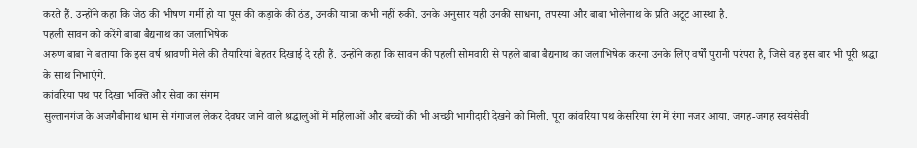करते हैं. उन्होंने कहा कि जेठ की भीषण गर्मी हो या पूस की कड़ाके की ठंड, उनकी यात्रा कभी नहीं रुकी. उनके अनुसार यही उनकी साधना, तपस्या और बाबा भोलेनाथ के प्रति अटूट आस्था है.
पहली सावन को करेंगे बाबा बैद्यनाथ का जलाभिषेक
अरुण बाबा ने बताया कि इस वर्ष श्रावणी मेले की तैयारियां बेहतर दिखाई दे रही हैं. उन्होंने कहा कि सावन की पहली सोमवारी से पहले बाबा बैद्यनाथ का जलाभिषेक करना उनके लिए वर्षों पुरानी परंपरा है, जिसे वह इस बार भी पूरी श्रद्धा के साथ निभाएंगे.
कांवरिया पथ पर दिखा भक्ति और सेवा का संगम
सुल्तानगंज के अजगैबीनाथ धाम से गंगाजल लेकर देवघर जाने वाले श्रद्धालुओं में महिलाओं और बच्चों की भी अच्छी भागीदारी देखने को मिली. पूरा कांवरिया पथ केसरिया रंग में रंगा नजर आया. जगह-जगह स्वयंसेवी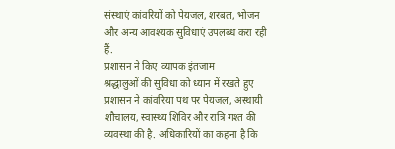संस्थाएं कांवरियों को पेयजल, शरबत, भोजन और अन्य आवश्यक सुविधाएं उपलब्ध करा रही हैं.
प्रशासन ने किए व्यापक इंतजाम
श्रद्धालुओं की सुविधा को ध्यान में रखते हुए प्रशासन ने कांवरिया पथ पर पेयजल, अस्थायी शौचालय, स्वास्थ्य शिविर और रात्रि गश्त की व्यवस्था की है. अधिकारियों का कहना है कि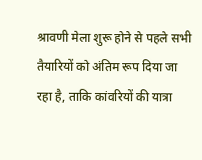श्रावणी मेला शुरू होने से पहले सभी तैयारियों को अंतिम रूप दिया जा रहा है, ताकि कांवरियों की यात्रा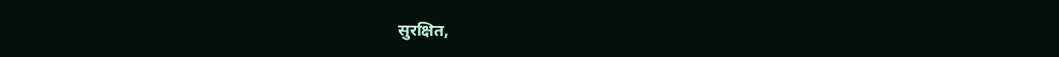सुरक्षित,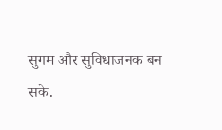सुगम और सुविधाजनक बन सके.